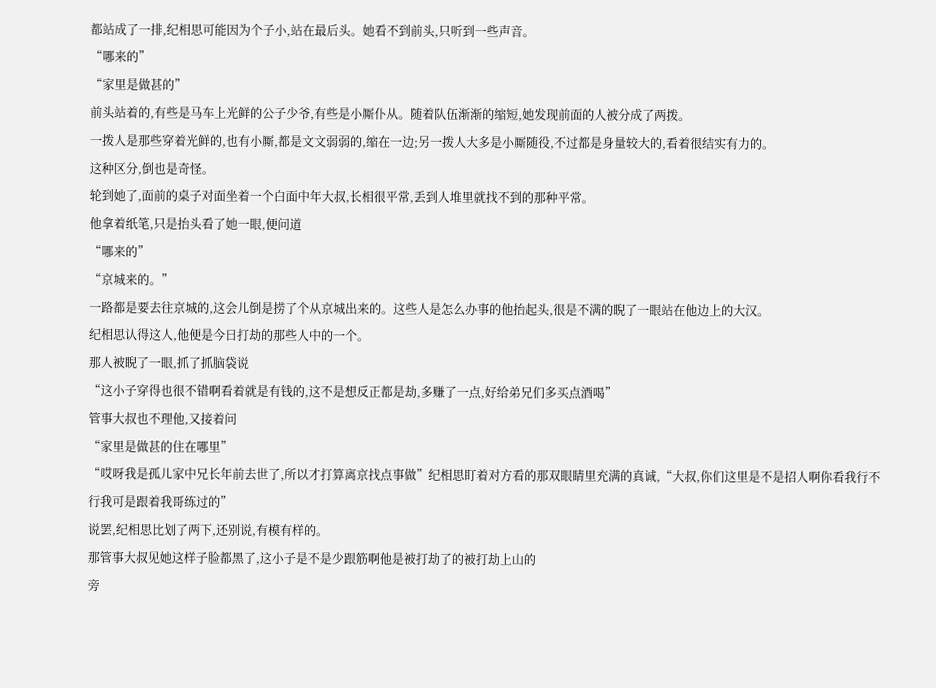都站成了一排,纪相思可能因为个子小,站在最后头。她看不到前头,只听到一些声音。
“哪来的”
“家里是做甚的”
前头站着的,有些是马车上光鲜的公子少爷,有些是小厮仆从。随着队伍渐渐的缩短,她发现前面的人被分成了两拨。
一拨人是那些穿着光鲜的,也有小厮,都是文文弱弱的,缩在一边;另一拨人大多是小厮随役,不过都是身量较大的,看着很结实有力的。
这种区分,倒也是奇怪。
轮到她了,面前的桌子对面坐着一个白面中年大叔,长相很平常,丢到人堆里就找不到的那种平常。
他拿着纸笔,只是抬头看了她一眼,便问道
“哪来的”
“京城来的。”
一路都是要去往京城的,这会儿倒是捞了个从京城出来的。这些人是怎么办事的他抬起头,很是不满的睨了一眼站在他边上的大汉。
纪相思认得这人,他便是今日打劫的那些人中的一个。
那人被睨了一眼,抓了抓脑袋说
“这小子穿得也很不错啊看着就是有钱的,这不是想反正都是劫,多赚了一点,好给弟兄们多买点酒喝”
管事大叔也不理他,又接着问
“家里是做甚的住在哪里”
“哎呀我是孤儿家中兄长年前去世了,所以才打算离京找点事做”纪相思盯着对方看的那双眼睛里充满的真诚,“大叔,你们这里是不是招人啊你看我行不行我可是跟着我哥练过的”
说罢,纪相思比划了两下,还别说,有模有样的。
那管事大叔见她这样子脸都黑了,这小子是不是少跟筋啊他是被打劫了的被打劫上山的
旁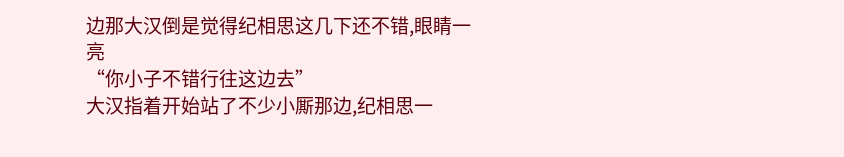边那大汉倒是觉得纪相思这几下还不错,眼睛一亮
“你小子不错行往这边去”
大汉指着开始站了不少小厮那边,纪相思一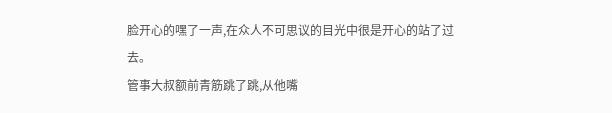脸开心的嘿了一声,在众人不可思议的目光中很是开心的站了过去。
管事大叔额前青筋跳了跳,从他嘴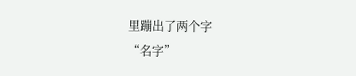里蹦出了两个字
“名字”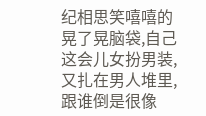纪相思笑嘻嘻的晃了晃脑袋,自己这会儿女扮男装,又扎在男人堆里,跟谁倒是很像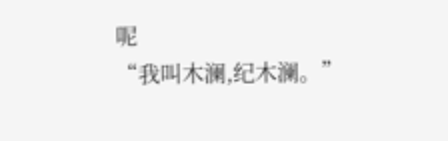呢
“我叫木澜,纪木澜。”